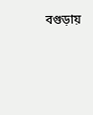বগুড়ায়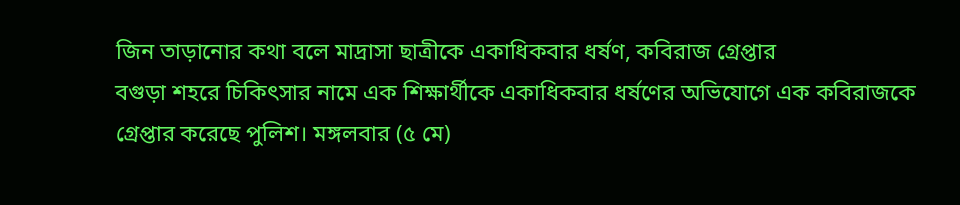জিন তাড়ানোর কথা বলে মাদ্রাসা ছাত্রীকে একাধিকবার ধর্ষণ, কবিরাজ গ্রেপ্তার
বগুড়া শহরে চিকিৎসার নামে এক শিক্ষার্থীকে একাধিকবার ধর্ষণের অভিযোগে এক কবিরাজকে গ্রেপ্তার করেছে পুলিশ। মঙ্গলবার (৫ মে)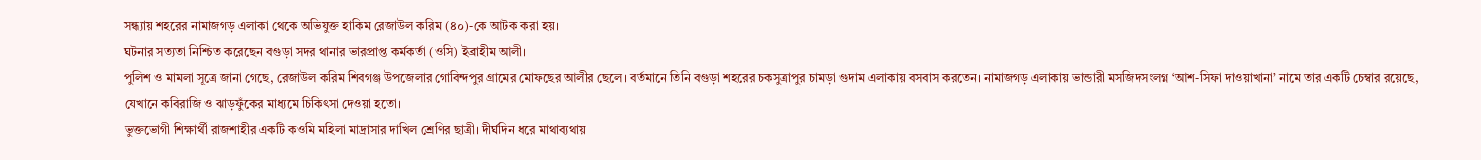সন্ধ্যায় শহরের নামাজগড় এলাকা থেকে অভিযুক্ত হাকিম রেজাউল করিম (৪০)-কে আটক করা হয়।
ঘটনার সত্যতা নিশ্চিত করেছেন বগুড়া সদর থানার ভারপ্রাপ্ত কর্মকর্তা (ওসি) ইব্রাহীম আলী।
পুলিশ ও মামলা সূত্রে জানা গেছে, রেজাউল করিম শিবগঞ্জ উপজেলার গোবিন্দপুর গ্রামের মোফছের আলীর ছেলে। বর্তমানে তিনি বগুড়া শহরের চকসুত্রাপুর চামড়া গুদাম এলাকায় বসবাস করতেন। নামাজগড় এলাকায় ভান্ডারী মসজিদসংলগ্ন ‘আশ-সিফা দাওয়াখানা’ নামে তার একটি চেম্বার রয়েছে, যেখানে কবিরাজি ও ঝাড়ফুঁকের মাধ্যমে চিকিৎসা দেওয়া হতো।
ভুক্তভোগী শিক্ষার্থী রাজশাহীর একটি কওমি মহিলা মাদ্রাসার দাখিল শ্রেণির ছাত্রী। দীর্ঘদিন ধরে মাথাব্যথায়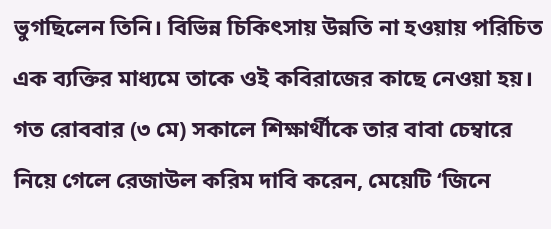ভুগছিলেন তিনি। বিভিন্ন চিকিৎসায় উন্নতি না হওয়ায় পরিচিত এক ব্যক্তির মাধ্যমে তাকে ওই কবিরাজের কাছে নেওয়া হয়।
গত রোববার (৩ মে) সকালে শিক্ষার্থীকে তার বাবা চেম্বারে নিয়ে গেলে রেজাউল করিম দাবি করেন, মেয়েটি ‘জিনে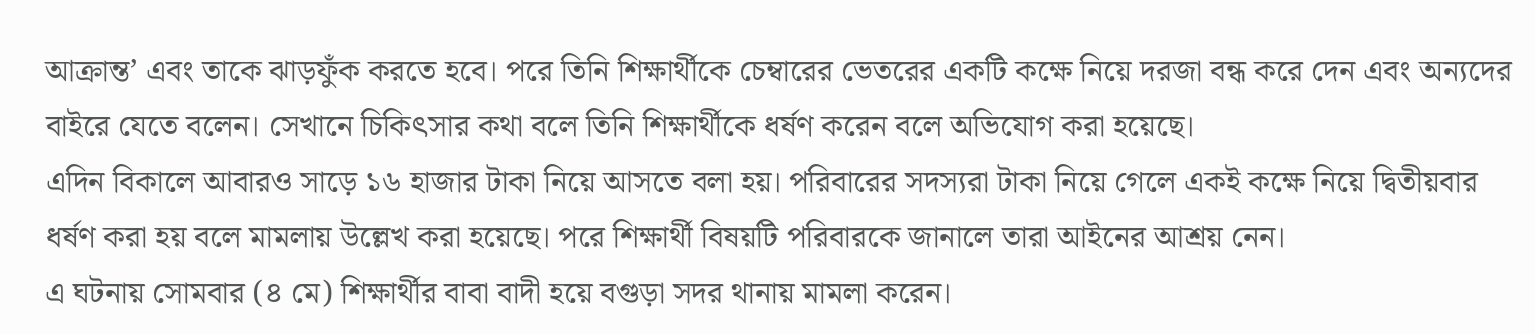আক্রান্ত’ এবং তাকে ঝাড়ফুঁক করতে হবে। পরে তিনি শিক্ষার্থীকে চেম্বারের ভেতরের একটি কক্ষে নিয়ে দরজা বন্ধ করে দেন এবং অন্যদের বাইরে যেতে বলেন। সেখানে চিকিৎসার কথা বলে তিনি শিক্ষার্থীকে ধর্ষণ করেন বলে অভিযোগ করা হয়েছে।
এদিন বিকালে আবারও সাড়ে ১৬ হাজার টাকা নিয়ে আসতে বলা হয়। পরিবারের সদস্যরা টাকা নিয়ে গেলে একই কক্ষে নিয়ে দ্বিতীয়বার ধর্ষণ করা হয় বলে মামলায় উল্লেখ করা হয়েছে। পরে শিক্ষার্থী বিষয়টি পরিবারকে জানালে তারা আইনের আশ্রয় নেন।
এ ঘটনায় সোমবার (৪ মে) শিক্ষার্থীর বাবা বাদী হয়ে বগুড়া সদর থানায় মামলা করেন।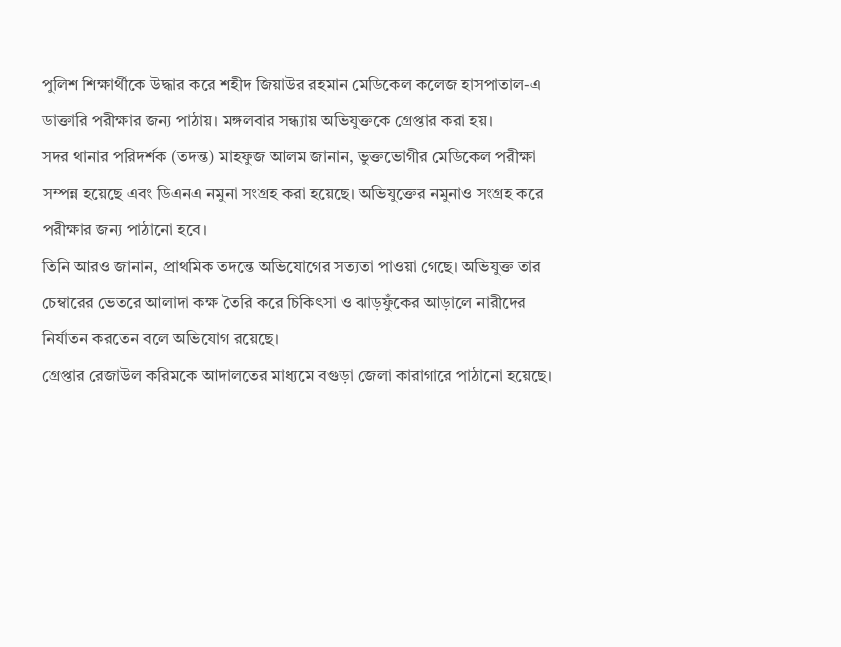পুলিশ শিক্ষার্থীকে উদ্ধার করে শহীদ জিয়াউর রহমান মেডিকেল কলেজ হাসপাতাল-এ ডাক্তারি পরীক্ষার জন্য পাঠায়। মঙ্গলবার সন্ধ্যায় অভিযুক্তকে গ্রেপ্তার করা হয়।
সদর থানার পরিদর্শক (তদন্ত) মাহফুজ আলম জানান, ভুক্তভোগীর মেডিকেল পরীক্ষা সম্পন্ন হয়েছে এবং ডিএনএ নমুনা সংগ্রহ করা হয়েছে। অভিযুক্তের নমুনাও সংগ্রহ করে পরীক্ষার জন্য পাঠানো হবে।
তিনি আরও জানান, প্রাথমিক তদন্তে অভিযোগের সত্যতা পাওয়া গেছে। অভিযুক্ত তার চেম্বারের ভেতরে আলাদা কক্ষ তৈরি করে চিকিৎসা ও ঝাড়ফুঁকের আড়ালে নারীদের নির্যাতন করতেন বলে অভিযোগ রয়েছে।
গ্রেপ্তার রেজাউল করিমকে আদালতের মাধ্যমে বগুড়া জেলা কারাগারে পাঠানো হয়েছে।